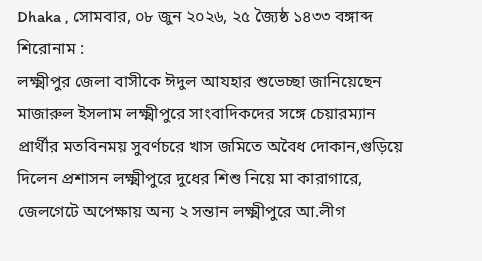Dhaka , সোমবার, ০৮ জুন ২০২৬, ২৫ জ্যৈষ্ঠ ১৪৩৩ বঙ্গাব্দ
শিরোনাম :
লক্ষ্মীপুর জেলা বাসীকে ঈদুল আযহার শুভেচ্ছা জানিয়েছেন মাজারুল ইসলাম লক্ষ্মীপুরে সাংবাদিকদের সঙ্গে চেয়ারম্যান প্রার্থীর মতবিনময় সুবর্ণচরে খাস জমিতে অবৈধ দোকান,গুড়িয়ে দিলেন প্রশাসন লক্ষ্মীপুরে দুধের শিশু নিয়ে মা কারাগারে, জেলগেটে অপেক্ষায় অন্য ২ সন্তান লক্ষ্মীপুরে আ.লীগ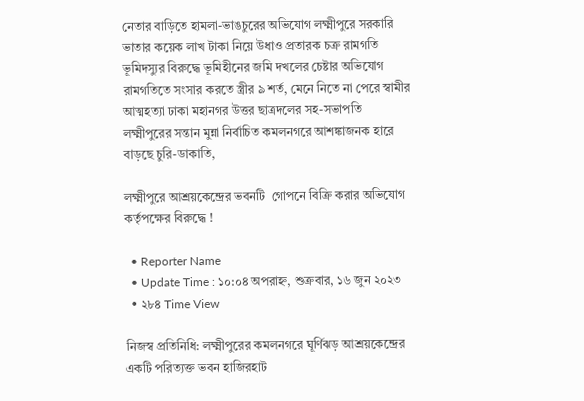নেতার বাড়িতে হামলা-ভাঙচুরের অভিযোগ লক্ষ্মীপুরে সরকারি ভাতার কয়েক লাখ টাকা নিয়ে উধাও প্রতারক চক্র রামগতি ভূমিদস্যুর বিরুদ্ধে ভূমিহীনের জমি দখলের চেষ্টার অভিযোগ রামগতিতে সংসার করতে স্ত্রীর ৯ শর্ত, মেনে নিতে না পেরে স্বামীর আত্মহত্যা ঢাকা মহানগর উত্তর ছাত্রদলের সহ-সভাপতি লক্ষ্মীপুরের সন্তান মুন্না নির্বাচিত কমলনগরে আশঙ্কাজনক হারে বাড়ছে চুরি-ডাকাতি,

লক্ষ্মীপুরে আশ্রয়কেন্দ্রের ভবনটি  গোপনে বিক্রি করার অভিযোগ কর্তৃপক্ষের বিরুদ্ধে !

  • Reporter Name
  • Update Time : ১০:০৪ অপরাহ্ন, শুক্রবার, ১৬ জুন ২০২৩
  • ২৮৪ Time View

নিজস্ব প্রতিনিধি: লক্ষ্মীপুরের কমলনগরে ঘূর্ণিঝড় আশ্রয়কেন্দ্রের একটি পরিত্যক্ত ভবন হাজিরহাট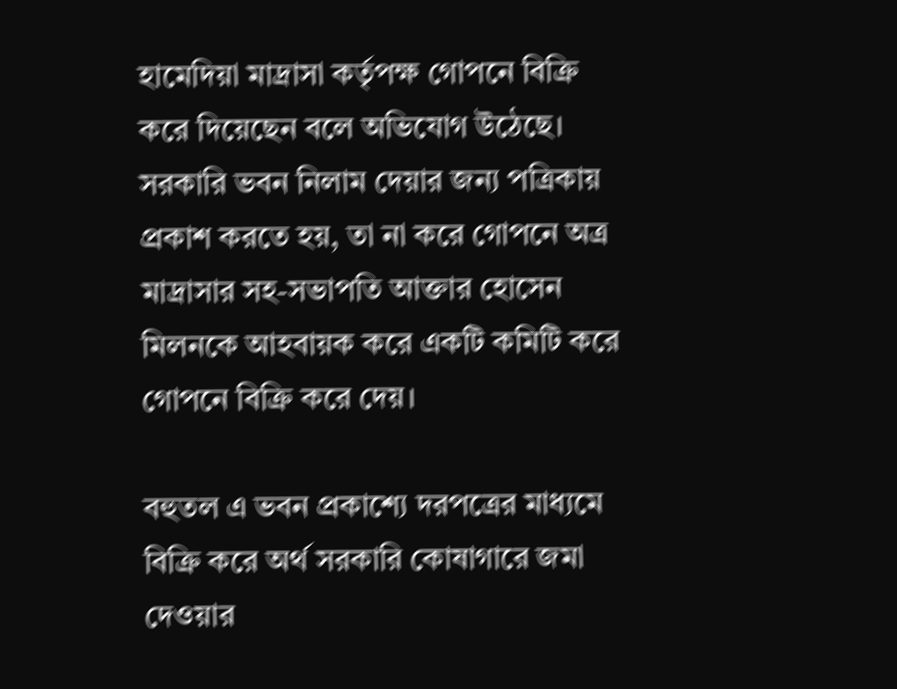হামেদিয়া মাদ্রাসা কর্তৃপক্ষ গোপনে বিক্রি করে দিয়েছেন বলে অভিযোগ উঠেছে। সরকারি ভবন নিলাম দেয়ার জন্য পত্রিকায় প্রকাশ করতে হয়, তা না করে গোপনে অত্র মাদ্রাসার সহ-সভাপতি আক্তার হোসেন মিলনকে আহবায়ক করে একটি কমিটি করে গোপনে বিক্রি করে দেয়।

বহুতল এ ভবন প্রকাশ্যে দরপত্রের মাধ্যমে বিক্রি করে অর্থ সরকারি কোষাগারে জমা দেওয়ার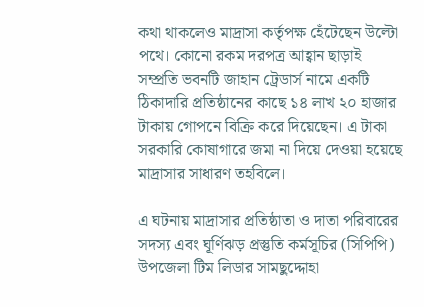কথা থাকলেও মাদ্রাসা কর্তৃপক্ষ হেঁটেছেন উল্টো পথে। কোনো রকম দরপত্র আহ্বান ছাড়াই সম্প্রতি ভবনটি জাহান ট্রেডার্স নামে একটি ঠিকাদারি প্রতিষ্ঠানের কাছে ১৪ লাখ ২০ হাজার টাকায় গোপনে বিক্রি করে দিয়েছেন। এ টাকা সরকারি কোষাগারে জমা না দিয়ে দেওয়া হয়েছে মাদ্রাসার সাধারণ তহবিলে।

এ ঘটনায় মাদ্রাসার প্রতিষ্ঠাতা ও দাতা পরিবারের সদস্য এবং ঘূর্ণিঝড় প্রস্তুতি কর্মসূচির (সিপিপি) উপজেলা টিম লিডার সামছুদ্দোহা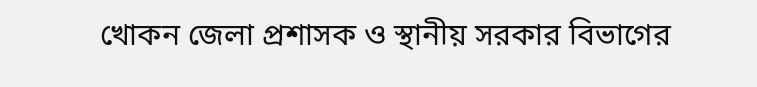খোকন জেলা প্রশাসক ও স্থানীয় সরকার বিভাগের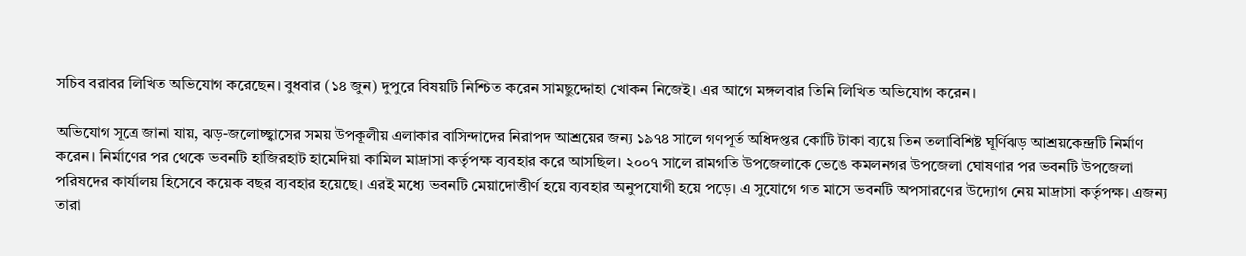সচিব বরাবর লিখিত অভিযোগ করেছেন। বুধবার (১৪ জুন) দুপুরে বিষয়টি নিশ্চিত করেন সামছুদ্দোহা খোকন নিজেই। এর আগে মঙ্গলবার তিনি লিখিত অভিযোগ করেন।

অভিযোগ সূত্রে জানা যায়, ঝড়-জলোচ্ছ্বাসের সময় উপকূলীয় এলাকার বাসিন্দাদের নিরাপদ আশ্রয়ের জন্য ১৯৭৪ সালে গণপূর্ত অধিদপ্তর কোটি টাকা ব্যয়ে তিন তলাবিশিষ্ট ঘূর্ণিঝড় আশ্রয়কেন্দ্রটি নির্মাণ করেন। নির্মাণের পর থেকে ভবনটি হাজিরহাট হামেদিয়া কামিল মাদ্রাসা কর্তৃপক্ষ ব্যবহার করে আসছিল। ২০০৭ সালে রামগতি উপজেলাকে ভেঙে কমলনগর উপজেলা ঘোষণার পর ভবনটি উপজেলা পরিষদের কার্যালয় হিসেবে কয়েক বছর ব্যবহার হয়েছে। এরই মধ্যে ভবনটি মেয়াদোত্তীর্ণ হয়ে ব্যবহার অনুপযোগী হয়ে পড়ে। এ সুযোগে গত মাসে ভবনটি অপসারণের উদ্যোগ নেয় মাদ্রাসা কর্তৃপক্ষ। এজন্য তারা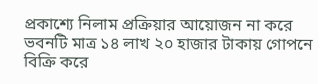প্রকাশ্যে নিলাম প্রক্রিয়ার আয়োজন না করে ভবনটি মাত্র ১৪ লাখ ২০ হাজার টাকায় গোপনে বিক্রি করে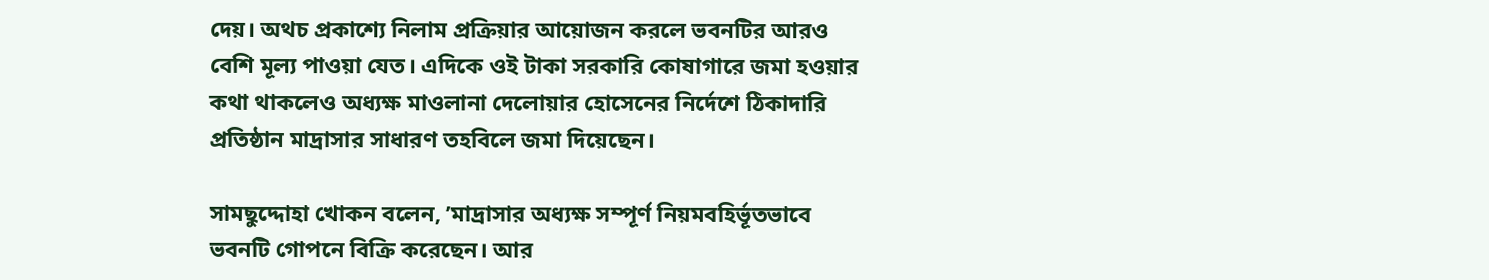দেয়। অথচ প্রকাশ্যে নিলাম প্রক্রিয়ার আয়োজন করলে ভবনটির আরও বেশি মূল্য পাওয়া যেত। এদিকে ওই টাকা সরকারি কোষাগারে জমা হওয়ার কথা থাকলেও অধ্যক্ষ মাওলানা দেলোয়ার হোসেনের নির্দেশে ঠিকাদারি প্রতিষ্ঠান মাদ্রাসার সাধারণ তহবিলে জমা দিয়েছেন।

সামছুদ্দোহা খোকন বলেন, ’মাদ্রাসার অধ্যক্ষ সম্পূর্ণ নিয়মবহির্ভূতভাবে ভবনটি গোপনে বিক্রি করেছেন। আর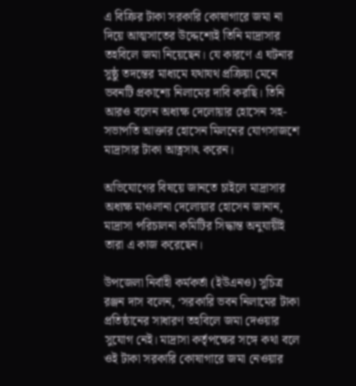এ বিক্রির টাকা সরকারি কোষাগারে জমা না দিয়ে আত্মসাতের উদ্দেশ্যেই তিনি মাদ্রাসার তহবিলে জমা নিয়েছেন। যে কারণে এ ঘটনার সুষ্ঠু তদন্তের মাধ্যমে যথাযথ প্রক্রিয়া মেনে ভবনটি প্রকাশ্যে নিলামের দাবি করছি। তিনি আরও বলেন অধ্যক্ষ দেলোয়ার হোসেন সহ-সভাপতি আক্তার হোসেন মিলনের যোগসাজশে মাদ্রাসার টাকা আত্নসাৎ করেন।

অভিযোগের বিষয়ে জানতে চাইলে মাদ্রাসার অধ্যক্ষ মাওলানা দেলোয়ার হোসেন জানান, মাদ্রাসা পরিচালনা কমিটির সিদ্ধান্ত অনুযায়ীই তারা এ কাজ করেছেন।

উপজেলা নির্বাহী কর্মকর্তা (ইউএনও) সুচিত্র রঞ্জন দাস বলেন, ‘সরকারি ভবন নিলামের টাকা প্রতিষ্ঠানের সাধারণ তহবিলে জমা দেওয়ার সুযোগ নেই। মাদ্রাসা কর্তৃপক্ষের সঙ্গে কথা বলে ওই টাকা সরকারি কোষাগারে জমা নেওয়ার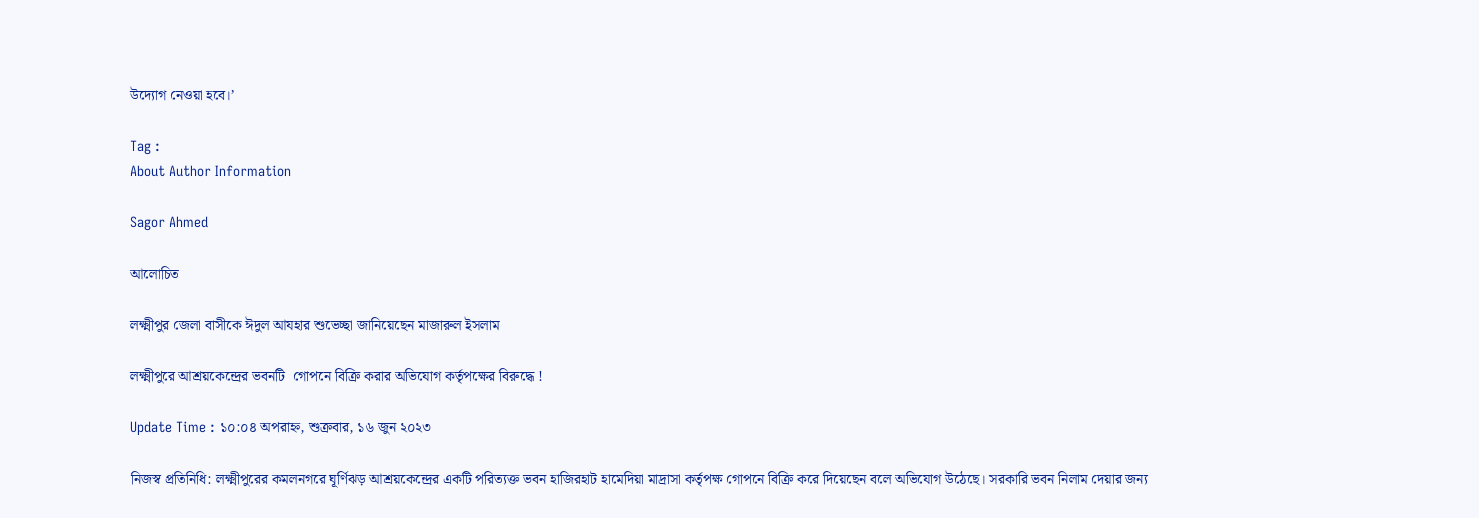উদ্যোগ নেওয়া হবে।’

Tag :
About Author Information

Sagor Ahmed

আলোচিত

লক্ষ্মীপুর জেলা বাসীকে ঈদুল আযহার শুভেচ্ছা জানিয়েছেন মাজারুল ইসলাম

লক্ষ্মীপুরে আশ্রয়কেন্দ্রের ভবনটি  গোপনে বিক্রি করার অভিযোগ কর্তৃপক্ষের বিরুদ্ধে !

Update Time : ১০:০৪ অপরাহ্ন, শুক্রবার, ১৬ জুন ২০২৩

নিজস্ব প্রতিনিধি: লক্ষ্মীপুরের কমলনগরে ঘূর্ণিঝড় আশ্রয়কেন্দ্রের একটি পরিত্যক্ত ভবন হাজিরহাট হামেদিয়া মাদ্রাসা কর্তৃপক্ষ গোপনে বিক্রি করে দিয়েছেন বলে অভিযোগ উঠেছে। সরকারি ভবন নিলাম দেয়ার জন্য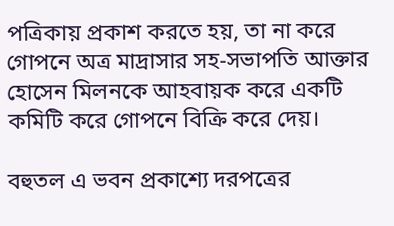পত্রিকায় প্রকাশ করতে হয়, তা না করে গোপনে অত্র মাদ্রাসার সহ-সভাপতি আক্তার হোসেন মিলনকে আহবায়ক করে একটি কমিটি করে গোপনে বিক্রি করে দেয়।

বহুতল এ ভবন প্রকাশ্যে দরপত্রের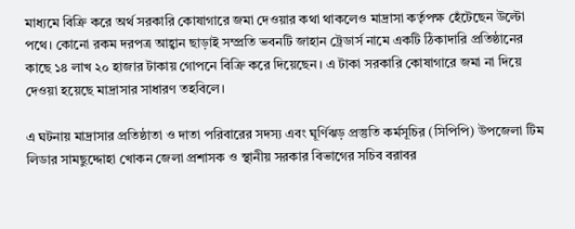মাধ্যমে বিক্রি করে অর্থ সরকারি কোষাগারে জমা দেওয়ার কথা থাকলেও মাদ্রাসা কর্তৃপক্ষ হেঁটেছেন উল্টো পথে। কোনো রকম দরপত্র আহ্বান ছাড়াই সম্প্রতি ভবনটি জাহান ট্রেডার্স নামে একটি ঠিকাদারি প্রতিষ্ঠানের কাছে ১৪ লাখ ২০ হাজার টাকায় গোপনে বিক্রি করে দিয়েছেন। এ টাকা সরকারি কোষাগারে জমা না দিয়ে দেওয়া হয়েছে মাদ্রাসার সাধারণ তহবিলে।

এ ঘটনায় মাদ্রাসার প্রতিষ্ঠাতা ও দাতা পরিবারের সদস্য এবং ঘূর্ণিঝড় প্রস্তুতি কর্মসূচির (সিপিপি) উপজেলা টিম লিডার সামছুদ্দোহা খোকন জেলা প্রশাসক ও স্থানীয় সরকার বিভাগের সচিব বরাবর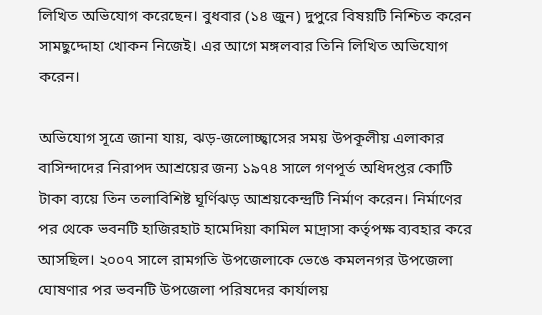লিখিত অভিযোগ করেছেন। বুধবার (১৪ জুন) দুপুরে বিষয়টি নিশ্চিত করেন সামছুদ্দোহা খোকন নিজেই। এর আগে মঙ্গলবার তিনি লিখিত অভিযোগ করেন।

অভিযোগ সূত্রে জানা যায়, ঝড়-জলোচ্ছ্বাসের সময় উপকূলীয় এলাকার বাসিন্দাদের নিরাপদ আশ্রয়ের জন্য ১৯৭৪ সালে গণপূর্ত অধিদপ্তর কোটি টাকা ব্যয়ে তিন তলাবিশিষ্ট ঘূর্ণিঝড় আশ্রয়কেন্দ্রটি নির্মাণ করেন। নির্মাণের পর থেকে ভবনটি হাজিরহাট হামেদিয়া কামিল মাদ্রাসা কর্তৃপক্ষ ব্যবহার করে আসছিল। ২০০৭ সালে রামগতি উপজেলাকে ভেঙে কমলনগর উপজেলা ঘোষণার পর ভবনটি উপজেলা পরিষদের কার্যালয়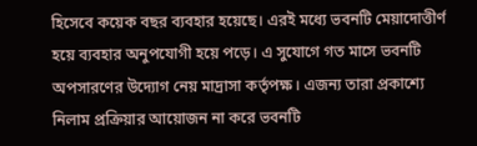হিসেবে কয়েক বছর ব্যবহার হয়েছে। এরই মধ্যে ভবনটি মেয়াদোত্তীর্ণ হয়ে ব্যবহার অনুপযোগী হয়ে পড়ে। এ সুযোগে গত মাসে ভবনটি অপসারণের উদ্যোগ নেয় মাদ্রাসা কর্তৃপক্ষ। এজন্য তারা প্রকাশ্যে নিলাম প্রক্রিয়ার আয়োজন না করে ভবনটি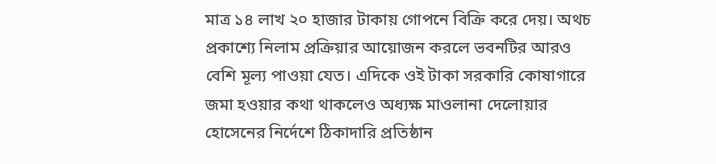মাত্র ১৪ লাখ ২০ হাজার টাকায় গোপনে বিক্রি করে দেয়। অথচ প্রকাশ্যে নিলাম প্রক্রিয়ার আয়োজন করলে ভবনটির আরও বেশি মূল্য পাওয়া যেত। এদিকে ওই টাকা সরকারি কোষাগারে জমা হওয়ার কথা থাকলেও অধ্যক্ষ মাওলানা দেলোয়ার হোসেনের নির্দেশে ঠিকাদারি প্রতিষ্ঠান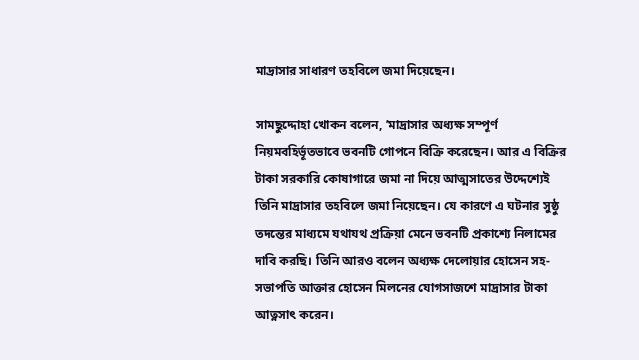মাদ্রাসার সাধারণ তহবিলে জমা দিয়েছেন।

সামছুদ্দোহা খোকন বলেন, ’মাদ্রাসার অধ্যক্ষ সম্পূর্ণ নিয়মবহির্ভূতভাবে ভবনটি গোপনে বিক্রি করেছেন। আর এ বিক্রির টাকা সরকারি কোষাগারে জমা না দিয়ে আত্মসাতের উদ্দেশ্যেই তিনি মাদ্রাসার তহবিলে জমা নিয়েছেন। যে কারণে এ ঘটনার সুষ্ঠু তদন্তের মাধ্যমে যথাযথ প্রক্রিয়া মেনে ভবনটি প্রকাশ্যে নিলামের দাবি করছি। তিনি আরও বলেন অধ্যক্ষ দেলোয়ার হোসেন সহ-সভাপতি আক্তার হোসেন মিলনের যোগসাজশে মাদ্রাসার টাকা আত্নসাৎ করেন।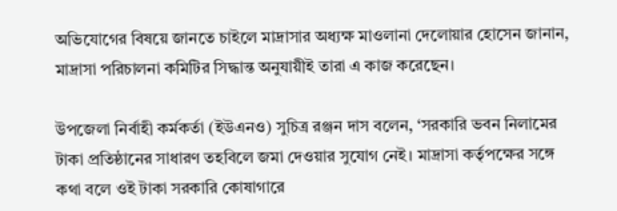অভিযোগের বিষয়ে জানতে চাইলে মাদ্রাসার অধ্যক্ষ মাওলানা দেলোয়ার হোসেন জানান, মাদ্রাসা পরিচালনা কমিটির সিদ্ধান্ত অনুযায়ীই তারা এ কাজ করেছেন।

উপজেলা নির্বাহী কর্মকর্তা (ইউএনও) সুচিত্র রঞ্জন দাস বলেন, ‘সরকারি ভবন নিলামের টাকা প্রতিষ্ঠানের সাধারণ তহবিলে জমা দেওয়ার সুযোগ নেই। মাদ্রাসা কর্তৃপক্ষের সঙ্গে কথা বলে ওই টাকা সরকারি কোষাগারে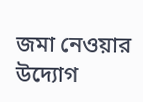জমা নেওয়ার উদ্যোগ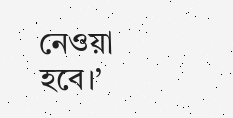নেওয়া হবে।’